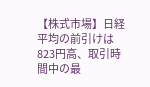【株式市場】日経平均の前引けは823円高、取引時間中の最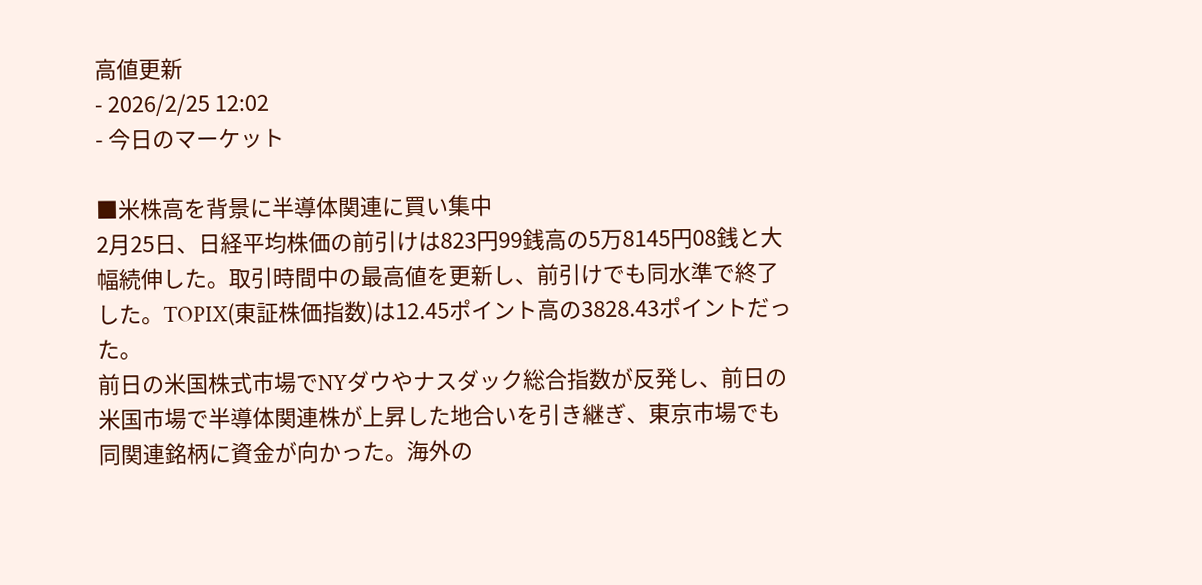高値更新
- 2026/2/25 12:02
- 今日のマーケット

■米株高を背景に半導体関連に買い集中
2月25日、日経平均株価の前引けは823円99銭高の5万8145円08銭と大幅続伸した。取引時間中の最高値を更新し、前引けでも同水準で終了した。TOPIX(東証株価指数)は12.45ポイント高の3828.43ポイントだった。
前日の米国株式市場でNYダウやナスダック総合指数が反発し、前日の米国市場で半導体関連株が上昇した地合いを引き継ぎ、東京市場でも同関連銘柄に資金が向かった。海外の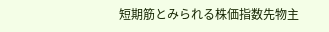短期筋とみられる株価指数先物主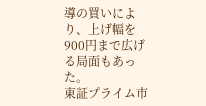導の買いにより、上げ幅を900円まで広げる局面もあった。
東証プライム市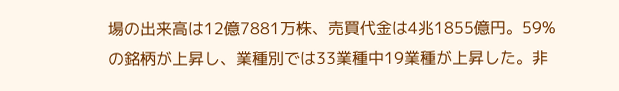場の出来高は12億7881万株、売買代金は4兆1855億円。59%の銘柄が上昇し、業種別では33業種中19業種が上昇した。非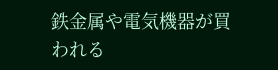鉄金属や電気機器が買われる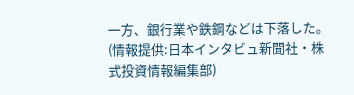一方、銀行業や鉄鋼などは下落した。(情報提供:日本インタビュ新聞社・株式投資情報編集部)